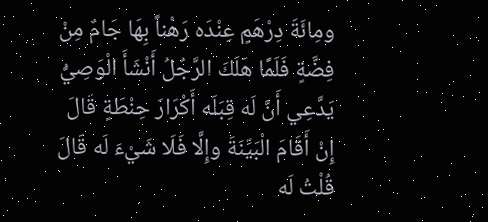ومِائَةَ دِرْهَمٍ عِنْدَه رَهْناً بِهَا جَامٌ مِنْ فِضَّةٍ فَلَمَّا هَلَكَ الرَّجُلُ أَنْشَأَ الْوَصِيُّ يَدَّعِي أَنَّ لَه قِبَلَه أَكْرَارَ حِنْطَةٍ قَالَ إِنْ أَقَامَ الْبَيِّنَةَ وإِلَّا فَلَا شَيْءَ لَه قَالَ قُلْتُ لَه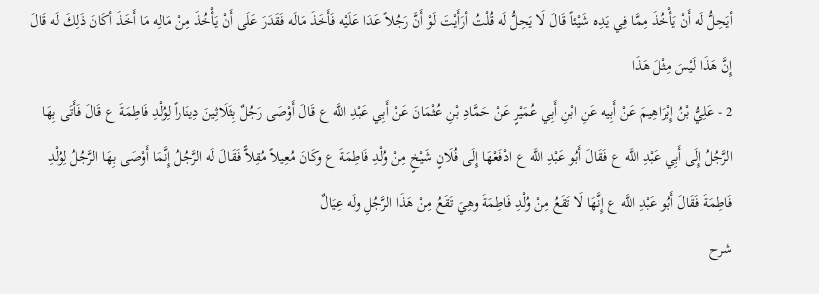أيَحِلُّ لَه أَنْ يَأْخُذَ مِمَّا فِي يَدِه شَيْئاً قَالَ لَا يَحِلُّ لَه قُلْتُ أرَأَيْتَ لَوْ أَنَّ رَجُلاً عَدَا عَلَيْه فَأَخَذَ مَالَه فَقَدَرَ عَلَى أَنْ يَأْخُذَ مِنْ مَالِه مَا أَخَذَ أكَانَ ذَلِكَ لَه قَالَ إِنَّ هَذَا لَيْسَ مِثْلَ هَذَا
2 - عَلِيُّ بْنُ إِبْرَاهِيمَ عَنْ أَبِيه عَنِ ابْنِ أَبِي عُمَيْرٍ عَنْ حَمَّادِ بْنِ عُثْمَانَ عَنْ أَبِي عَبْدِ اللَّه ع قَالَ أَوْصَى رَجُلٌ بِثَلَاثِينَ دِينَاراً لِوُلْدِ فَاطِمَةَ ع قَالَ فَأَتَى بِهَا الرَّجُلُ إِلَى أَبِي عَبْدِ اللَّه ع فَقَالَ أَبُو عَبْدِ اللَّه ع ادْفَعْهَا إِلَى فُلَانٍ شَيْخٍ مِنْ وُلْدِ فَاطِمَةَ ع وكَانَ مُعِيلاً مُقِلاًّ فَقَالَ لَه الرَّجُلُ إِنَّمَا أَوْصَى بِهَا الرَّجُلُ لِوُلْدِ فَاطِمَةَ فَقَالَ أَبُو عَبْدِ اللَّه ع إِنَّهَا لَا تَقَعُ مِنْ وُلْدِ فَاطِمَةَ وهِيَ تَقَعُ مِنْ هَذَا الرَّجُلِ ولَه عِيَالٌ
شرح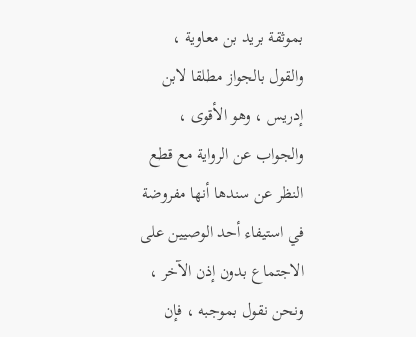بموثقة بريد بن معاوية ، والقول بالجواز مطلقا لابن إدريس ، وهو الأقوى ، والجواب عن الرواية مع قطع النظر عن سندها أنها مفروضة في استيفاء أحد الوصيين على الاجتماع بدون إذن الآخر ، ونحن نقول بموجبه ، فإن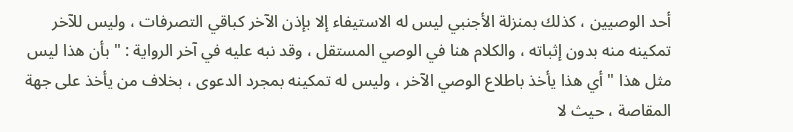أحد الوصيين ، كذلك بمنزلة الأجنبي ليس له الاستيفاء إلا بإذن الآخر كباقي التصرفات ، وليس للآخر تمكينه منه بدون إثباته ، والكلام هنا في الوصي المستقل ، وقد نبه عليه في آخر الرواية : " بأن هذا ليس مثل هذا " أي هذا يأخذ باطلاع الوصي الآخر ، وليس له تمكينه بمجرد الدعوى ، بخلاف من يأخذ على جهة المقاصة ، حيث لا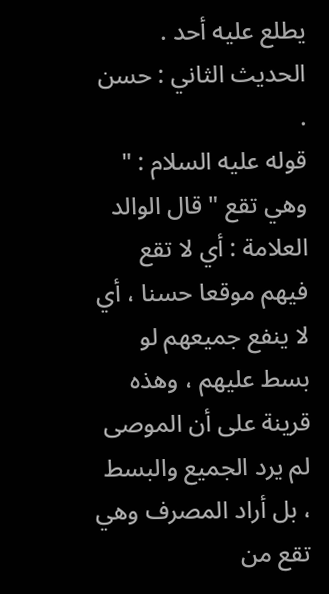يطلع عليه أحد .
الحديث الثاني : حسن .
قوله عليه السلام : " وهي تقع " قال الوالد العلامة : أي لا تقع فيهم موقعا حسنا ، أي لا ينفع جميعهم لو بسط عليهم ، وهذه قرينة على أن الموصى لم يرد الجميع والبسط ، بل أراد المصرف وهي تقع من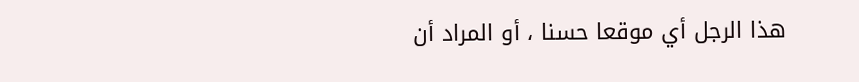هذا الرجل أي موقعا حسنا ، أو المراد أن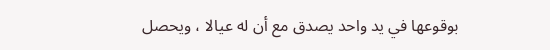بوقوعها في يد واحد يصدق مع أن له عيالا ، ويحصل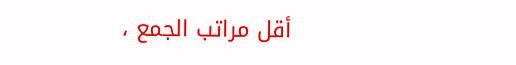أقل مراتب الجمع ،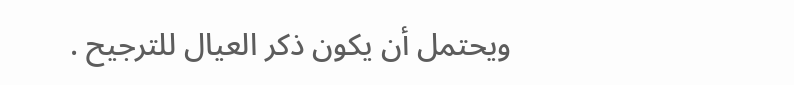ويحتمل أن يكون ذكر العيال للترجيح .